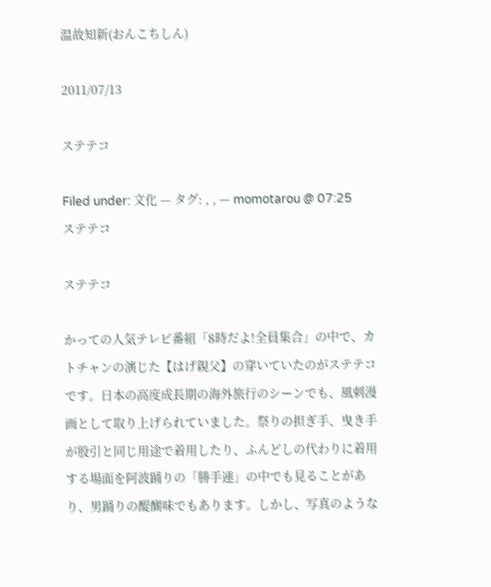温故知新(おんこちしん)

2011/07/13

ステテコ

Filed under: 文化 — タグ: , , — momotarou @ 07:25
ステテコ

ステテコ

かっての人気テレビ番組「8時だよ!全員集合」の中で、カトチャンの演じた【はげ親父】の穿いていたのがステテコです。日本の高度成長期の海外旅行のシーンでも、風刺漫画として取り上げられていました。祭りの担ぎ手、曳き手が股引と同じ用途で着用したり、ふんどしの代わりに着用する場面を阿波踊りの「勝手連」の中でも見ることがあり、男踊りの醍醐味でもあります。しかし、写真のような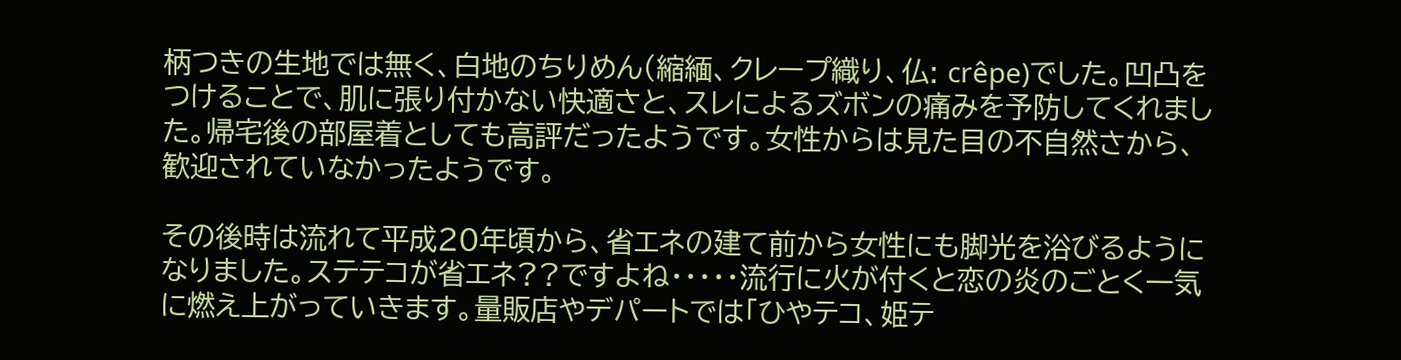柄つきの生地では無く、白地のちりめん(縮緬、クレープ織り、仏: crêpe)でした。凹凸をつけることで、肌に張り付かない快適さと、スレによるズボンの痛みを予防してくれました。帰宅後の部屋着としても高評だったようです。女性からは見た目の不自然さから、歓迎されていなかったようです。

その後時は流れて平成20年頃から、省エネの建て前から女性にも脚光を浴びるようになりました。ステテコが省エネ??ですよね・・・・・流行に火が付くと恋の炎のごとく一気に燃え上がっていきます。量販店やデパートでは「ひやテコ、姫テ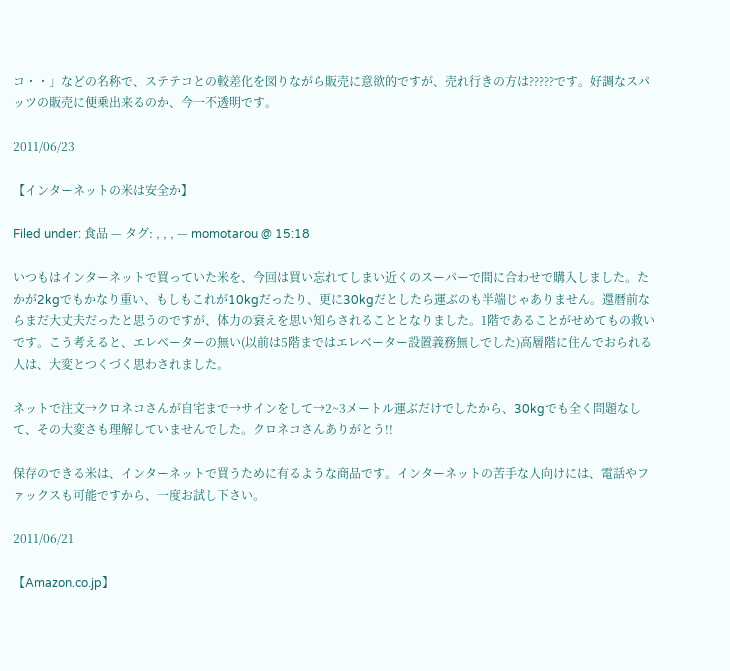コ・・」などの名称で、ステテコとの較差化を図りながら販売に意欲的ですが、売れ行きの方は?????です。好調なスパッツの販売に便乗出来るのか、今一不透明です。

2011/06/23

【インターネットの米は安全か】

Filed under: 食品 — タグ: , , , — momotarou @ 15:18

いつもはインターネットで買っていた米を、今回は買い忘れてしまい近くのスーパーで間に合わせで購入しました。たかが2kgでもかなり重い、もしもこれが10kgだったり、更に30kgだとしたら運ぶのも半端じゃありません。還暦前ならまだ大丈夫だったと思うのですが、体力の衰えを思い知らされることとなりました。1階であることがせめてもの救いです。こう考えると、エレベーターの無い(以前は5階まではエレベーター設置義務無しでした)高層階に住んでおられる人は、大変とつくづく思わされました。

ネットで注文→クロネコさんが自宅まで→サインをして→2~3メートル運ぶだけでしたから、30kgでも全く問題なして、その大変さも理解していませんでした。クロネコさんありがとう!!

保存のできる米は、インターネットで買うために有るような商品です。インターネットの苦手な人向けには、電話やファックスも可能ですから、一度お試し下さい。

2011/06/21

【Amazon.co.jp】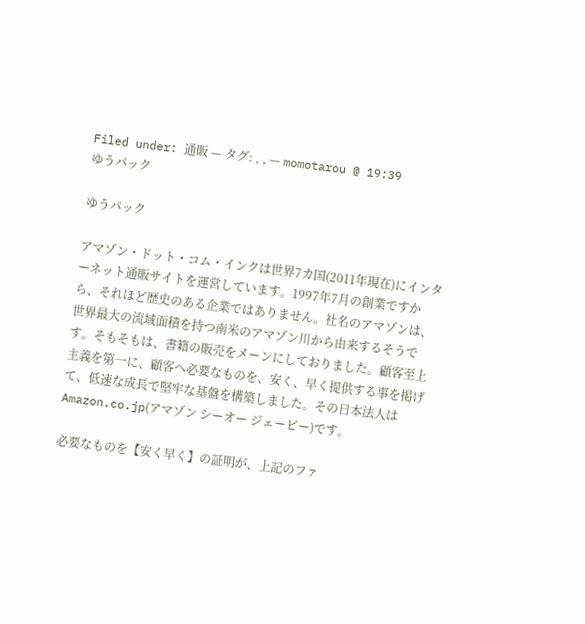Filed under: 通販 — タグ: , , — momotarou @ 19:39
ゆうパック

ゆうパック

アマゾン・ドット・コム・インクは世界7カ国(2011年現在)にインターネット通販サイトを運営しています。1997年7月の創業ですから、それほど歴史のある企業ではありません。社名のアマゾンは、世界最大の流域面積を持つ南米のアマゾン川から由来するそうです。そもそもは、書籍の販売をメーンにしておりました。顧客至上主義を第一に、顧客へ必要なものを、安く、早く提供する事を掲げて、低速な成長で堅牢な基盤を構築しました。その日本法人はAmazon.co.jp(アマゾン シーオー ジェーピー)です。

必要なものを【安く早く】の証明が、上記のファ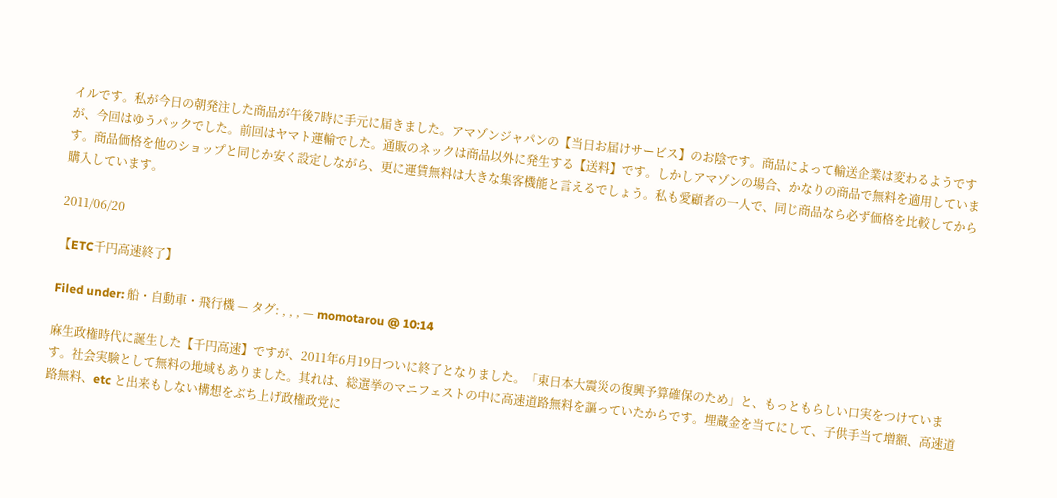イルです。私が今日の朝発注した商品が午後7時に手元に届きました。アマゾンジャパンの【当日お届けサービス】のお陰です。商品によって輸送企業は変わるようですが、今回はゆうパックでした。前回はヤマト運輸でした。通販のネックは商品以外に発生する【送料】です。しかしアマゾンの場合、かなりの商品で無料を適用しています。商品価格を他のショップと同じか安く設定しながら、更に運賃無料は大きな集客機能と言えるでしょう。私も愛顧者の一人で、同じ商品なら必ず価格を比較してから購入しています。

2011/06/20

【ETC千円高速終了】

Filed under: 船・自動車・飛行機 — タグ: , , , — momotarou @ 10:14

麻生政権時代に誕生した【千円高速】ですが、2011年6月19日ついに終了となりました。「東日本大震災の復興予算確保のため」と、もっともらしい口実をつけています。社会実験として無料の地域もありました。其れは、総選挙のマニフェストの中に高速道路無料を謳っていたからです。埋蔵金を当てにして、子供手当て増額、高速道路無料、etc と出来もしない構想をぶち上げ政権政党に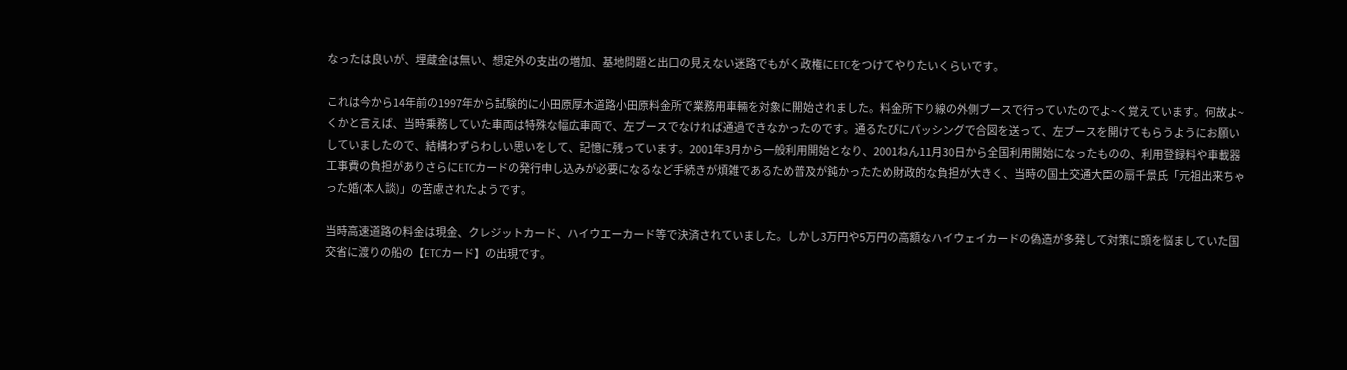なったは良いが、埋蔵金は無い、想定外の支出の増加、基地問題と出口の見えない迷路でもがく政権にETCをつけてやりたいくらいです。

これは今から14年前の1997年から試験的に小田原厚木道路小田原料金所で業務用車輛を対象に開始されました。料金所下り線の外側ブースで行っていたのでよ~く覚えています。何故よ~くかと言えば、当時乗務していた車両は特殊な幅広車両で、左ブースでなければ通過できなかったのです。通るたびにパッシングで合図を送って、左ブースを開けてもらうようにお願いしていましたので、結構わずらわしい思いをして、記憶に残っています。2001年3月から一般利用開始となり、2001ねん11月30日から全国利用開始になったものの、利用登録料や車載器工事費の負担がありさらにETCカードの発行申し込みが必要になるなど手続きが煩雑であるため普及が鈍かったため財政的な負担が大きく、当時の国土交通大臣の扇千景氏「元祖出来ちゃった婚(本人談)」の苦慮されたようです。

当時高速道路の料金は現金、クレジットカード、ハイウエーカード等で決済されていました。しかし3万円や5万円の高額なハイウェイカードの偽造が多発して対策に頭を悩ましていた国交省に渡りの船の【ETCカード】の出現です。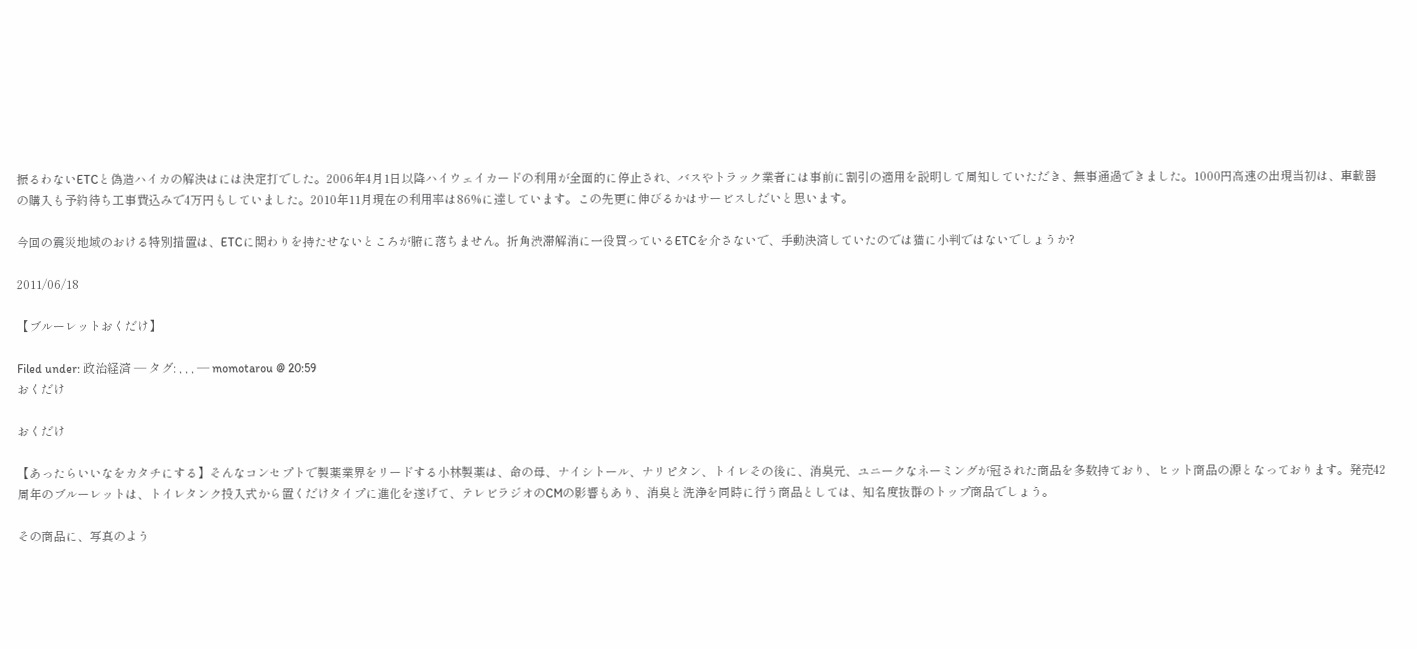振るわないETCと偽造ハイカの解決はには決定打でした。2006年4月1日以降ハイウェイカードの利用が全面的に停止され、バスやトラック業者には事前に割引の適用を説明して周知していただき、無事通過できました。1000円高速の出現当初は、車載器の購入も予約待ち工事費込みで4万円もしていました。2010年11月現在の利用率は86%に達しています。この先更に伸びるかはサービスしだいと思います。

今回の震災地域のおける特別措置は、ETCに関わりを持たせないところが腑に落ちません。折角渋滞解消に一役買っているETCを介さないで、手動決済していたのでは猫に小判ではないでしょうか?

2011/06/18

【ブルーレットおくだけ】

Filed under: 政治経済 — タグ: , , , — momotarou @ 20:59
おくだけ

おくだけ

【あったらいいなをカタチにする】そんなコンセプトで製薬業界をリードする小林製薬は、命の母、ナイシトール、ナリピタン、トイレその後に、消臭元、ユニークなネーミングが冠された商品を多数持ており、ヒット商品の源となっております。発売42周年のブルーレットは、トイレタンク投入式から置くだけタイプに進化を遂げて、テレビラジオのCMの影響もあり、消臭と洗浄を同時に行う商品としては、知名度抜群のトップ商品でしょう。

その商品に、写真のよう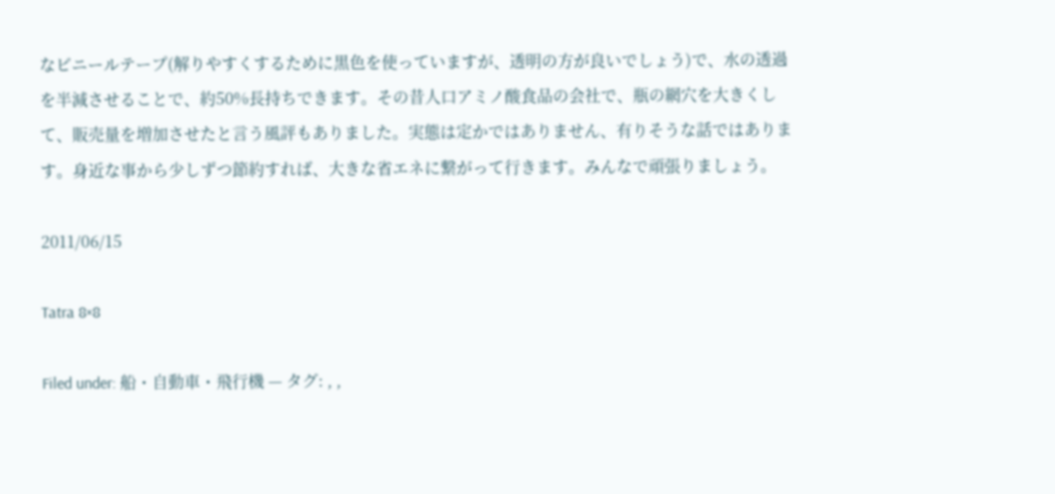なビニールテープ(解りやすくするために黒色を使っていますが、透明の方が良いでしょう)で、水の透過を半減させることで、約50%長持ちできます。その昔人口アミノ酸食品の会社で、瓶の網穴を大きくして、販売量を増加させたと言う風評もありました。実態は定かではありません、有りそうな話ではあります。身近な事から少しずつ節約すれば、大きな省エネに繋がって行きます。みんなで頑張りましょう。

2011/06/15

Tatra 8×8

Filed under: 船・自動車・飛行機 — タグ: , ,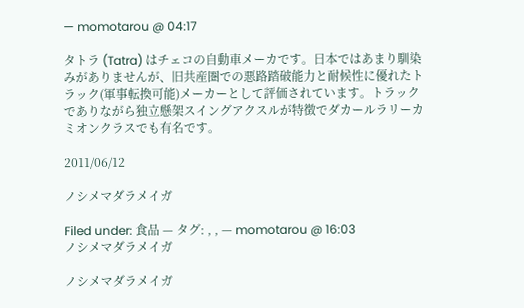— momotarou @ 04:17

タトラ (Tatra) はチェコの自動車メーカです。日本ではあまり馴染みがありませんが、旧共産圏での悪路踏破能力と耐候性に優れたトラック(軍事転換可能)メーカーとして評価されています。トラックでありながら独立懸架スイングアクスルが特徴でダカールラリーカミオンクラスでも有名です。

2011/06/12

ノシメマダラメイガ

Filed under: 食品 — タグ: , , — momotarou @ 16:03
ノシメマダラメイガ

ノシメマダラメイガ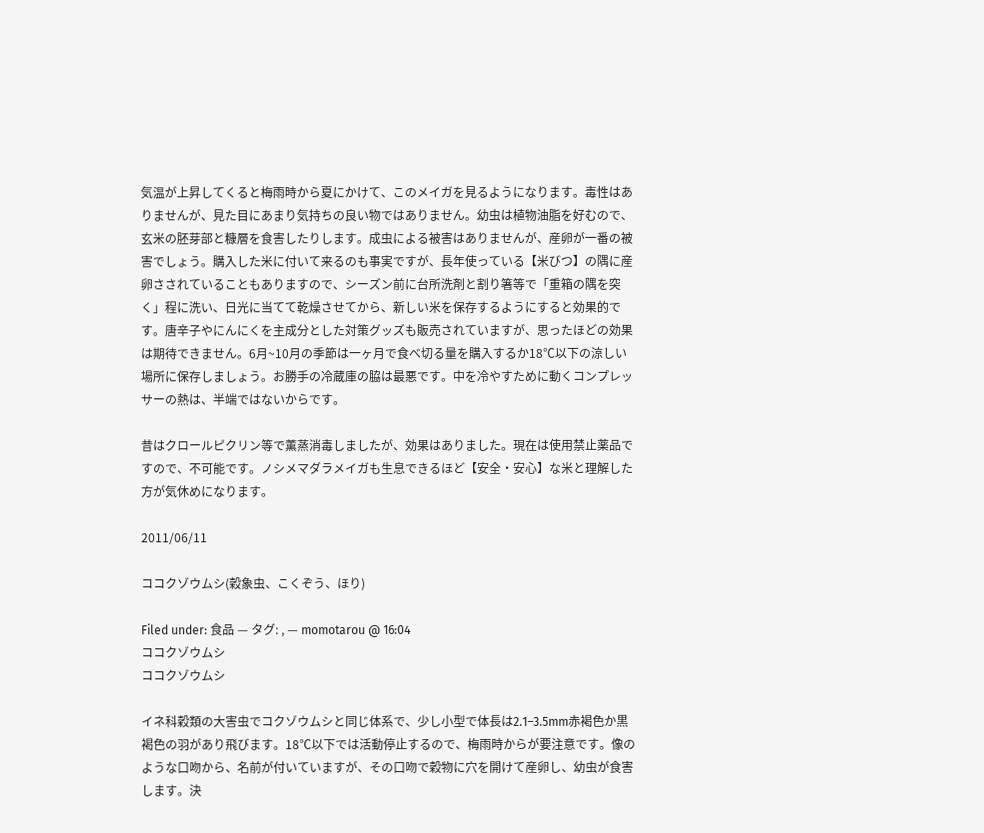気温が上昇してくると梅雨時から夏にかけて、このメイガを見るようになります。毒性はありませんが、見た目にあまり気持ちの良い物ではありません。幼虫は植物油脂を好むので、玄米の胚芽部と糠層を食害したりします。成虫による被害はありませんが、産卵が一番の被害でしょう。購入した米に付いて来るのも事実ですが、長年使っている【米びつ】の隅に産卵さされていることもありますので、シーズン前に台所洗剤と割り箸等で「重箱の隅を突く」程に洗い、日光に当てて乾燥させてから、新しい米を保存するようにすると効果的です。唐辛子やにんにくを主成分とした対策グッズも販売されていますが、思ったほどの効果は期待できません。6月~10月の季節は一ヶ月で食べ切る量を購入するか18℃以下の涼しい場所に保存しましょう。お勝手の冷蔵庫の脇は最悪です。中を冷やすために動くコンプレッサーの熱は、半端ではないからです。

昔はクロールピクリン等で薫蒸消毒しましたが、効果はありました。現在は使用禁止薬品ですので、不可能です。ノシメマダラメイガも生息できるほど【安全・安心】な米と理解した方が気休めになります。

2011/06/11

ココクゾウムシ(穀象虫、こくぞう、ほり)

Filed under: 食品 — タグ: , — momotarou @ 16:04
ココクゾウムシ
ココクゾウムシ

イネ科穀類の大害虫でコクゾウムシと同じ体系で、少し小型で体長は2.1–3.5mm赤褐色か黒褐色の羽があり飛びます。18℃以下では活動停止するので、梅雨時からが要注意です。像のような口吻から、名前が付いていますが、その口吻で穀物に穴を開けて産卵し、幼虫が食害します。決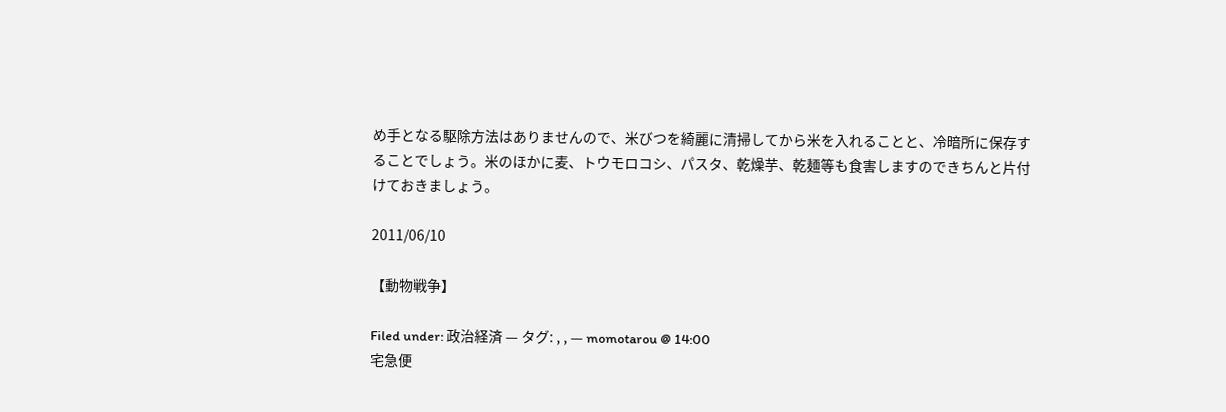め手となる駆除方法はありませんので、米びつを綺麗に清掃してから米を入れることと、冷暗所に保存することでしょう。米のほかに麦、トウモロコシ、パスタ、乾燥芋、乾麺等も食害しますのできちんと片付けておきましょう。

2011/06/10

【動物戦争】

Filed under: 政治経済 — タグ: , , — momotarou @ 14:00
宅急便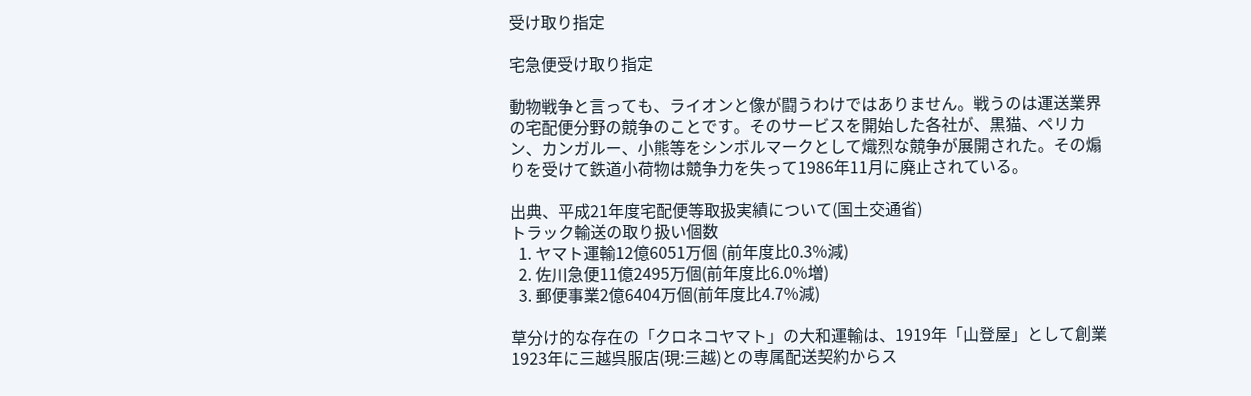受け取り指定

宅急便受け取り指定

動物戦争と言っても、ライオンと像が闘うわけではありません。戦うのは運送業界の宅配便分野の競争のことです。そのサービスを開始した各社が、黒猫、ペリカン、カンガルー、小熊等をシンボルマークとして熾烈な競争が展開された。その煽りを受けて鉄道小荷物は競争力を失って1986年11月に廃止されている。

出典、平成21年度宅配便等取扱実績について(国土交通省)
トラック輸送の取り扱い個数
  1. ヤマト運輸12億6051万個 (前年度比0.3%減)
  2. 佐川急便11億2495万個(前年度比6.0%増)
  3. 郵便事業2億6404万個(前年度比4.7%減)

草分け的な存在の「クロネコヤマト」の大和運輸は、1919年「山登屋」として創業1923年に三越呉服店(現:三越)との専属配送契約からス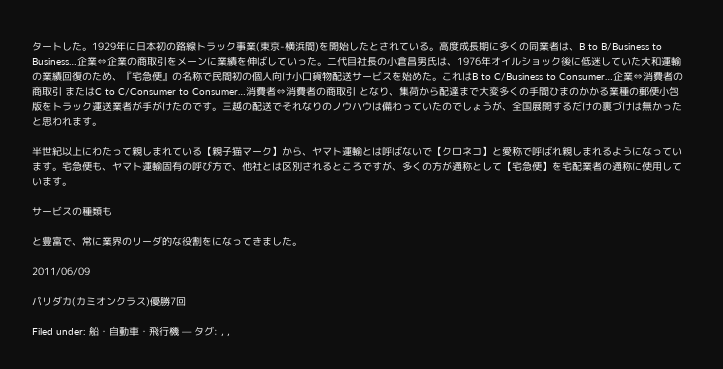タートした。1929年に日本初の路線トラック事業(東京-横浜間)を開始したとされている。高度成長期に多くの同業者は、B to B/Business to Business…企業⇔企業の商取引をメーンに業績を伸ばしていった。二代目社長の小倉昌男氏は、1976年オイルショック後に低迷していた大和運輸の業績回復のため、『宅急便』の名称で民間初の個人向け小口貨物配送サービスを始めた。これはB to C/Business to Consumer…企業⇔消費者の商取引 またはC to C/Consumer to Consumer…消費者⇔消費者の商取引 となり、集荷から配達まで大変多くの手間ひまのかかる業種の郵便小包版をトラック運送業者が手がけたのです。三越の配送でそれなりのノウハウは備わっていたのでしょうが、全国展開するだけの裏づけは無かったと思われます。

半世紀以上にわたって親しまれている【親子猫マーク】から、ヤマト運輸とは呼ばないで【クロネコ】と愛称で呼ばれ親しまれるようになっています。宅急便も、ヤマト運輸固有の呼び方で、他社とは区別されるところですが、多くの方が通称として【宅急便】を宅配業者の通称に使用しています。

サービスの種類も

と豊富で、常に業界のリーダ的な役割をになってきました。

2011/06/09

パリダカ(カミオンクラス)優勝7回

Filed under: 船・自動車・飛行機 — タグ: , ,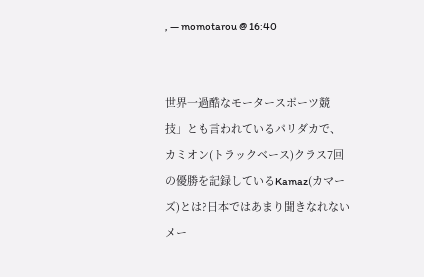, — momotarou @ 16:40


世界一過酷なモータースポーツ競技」とも言われているパリダカで、カミオン(トラックベース)クラス7回の優勝を記録しているKamaz(カマーズ)とは?日本ではあまり聞きなれないメー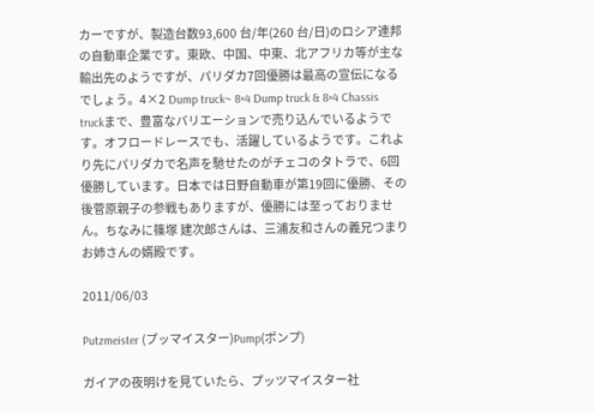カーですが、製造台数93,600 台/年(260 台/日)のロシア連邦の自動車企業です。東欧、中国、中東、北アフリカ等が主な輸出先のようですが、パリダカ7回優勝は最高の宣伝になるでしょう。4×2 Dump truck~ 8×4 Dump truck & 8×4 Chassis truckまで、豊富なバリエーションで売り込んでいるようです。オフロードレースでも、活躍しているようです。これより先にパリダカで名声を馳せたのがチェコのタトラで、6回優勝しています。日本では日野自動車が第19回に優勝、その後菅原親子の参戦もありますが、優勝には至っておりません。ちなみに篠塚 建次郎さんは、三浦友和さんの義兄つまりお姉さんの婿殿です。

2011/06/03

Putzmeister (プッマイスター)Pump(ポンプ)

ガイアの夜明けを見ていたら、プッツマイスター社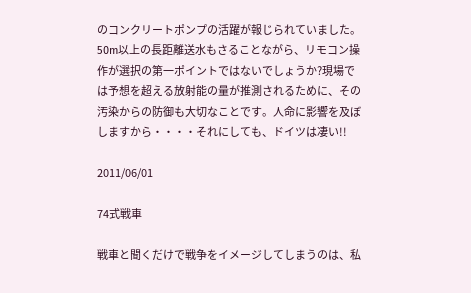のコンクリートポンプの活躍が報じられていました。50m以上の長距離送水もさることながら、リモコン操作が選択の第一ポイントではないでしょうか?現場では予想を超える放射能の量が推測されるために、その汚染からの防御も大切なことです。人命に影響を及ぼしますから・・・・それにしても、ドイツは凄い!!

2011/06/01

74式戦車

戦車と聞くだけで戦争をイメージしてしまうのは、私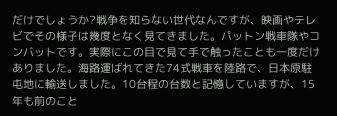だけでしょうか?戦争を知らない世代なんですが、映画やテレビでその様子は幾度となく見てきました。パットン戦車隊やコンバットです。実際にこの目で見て手で触ったことも一度だけありました。海路運ばれてきた74式戦車を陸路で、日本原駐屯地に輸送しました。10台程の台数と記憶していますが、15年も前のこと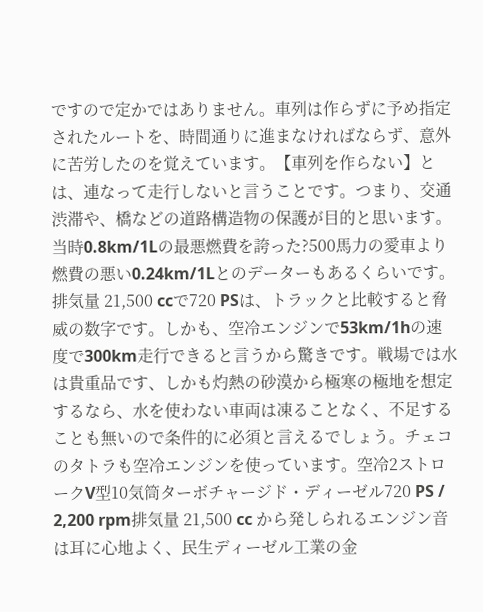ですので定かではありません。車列は作らずに予め指定されたルートを、時間通りに進まなければならず、意外に苦労したのを覚えています。【車列を作らない】とは、連なって走行しないと言うことです。つまり、交通渋滞や、橋などの道路構造物の保護が目的と思います。当時0.8km/1Lの最悪燃費を誇った?500馬力の愛車より燃費の悪い0.24km/1Lとのデーターもあるくらいです。排気量 21,500 ccで720 PSは、トラックと比較すると脅威の数字です。しかも、空冷エンジンで53km/1hの速度で300km走行できると言うから驚きです。戦場では水は貴重品です、しかも灼熱の砂漠から極寒の極地を想定するなら、水を使わない車両は凍ることなく、不足することも無いので条件的に必須と言えるでしょう。チェコのタトラも空冷エンジンを使っています。空冷2ストロークV型10気筒ターボチャージド・ディーゼル720 PS / 2,200 rpm排気量 21,500 cc から発しられるエンジン音は耳に心地よく、民生ディーゼル工業の金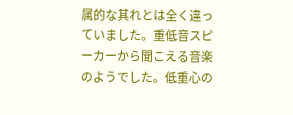属的な其れとは全く違っていました。重低音スピーカーから聞こえる音楽のようでした。低重心の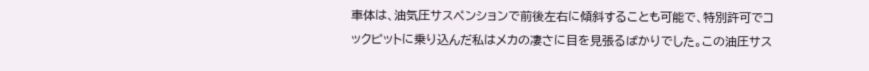車体は、油気圧サスペンションで前後左右に傾斜することも可能で、特別許可でコックピットに乗り込んだ私はメカの凄さに目を見張るばかりでした。この油圧サス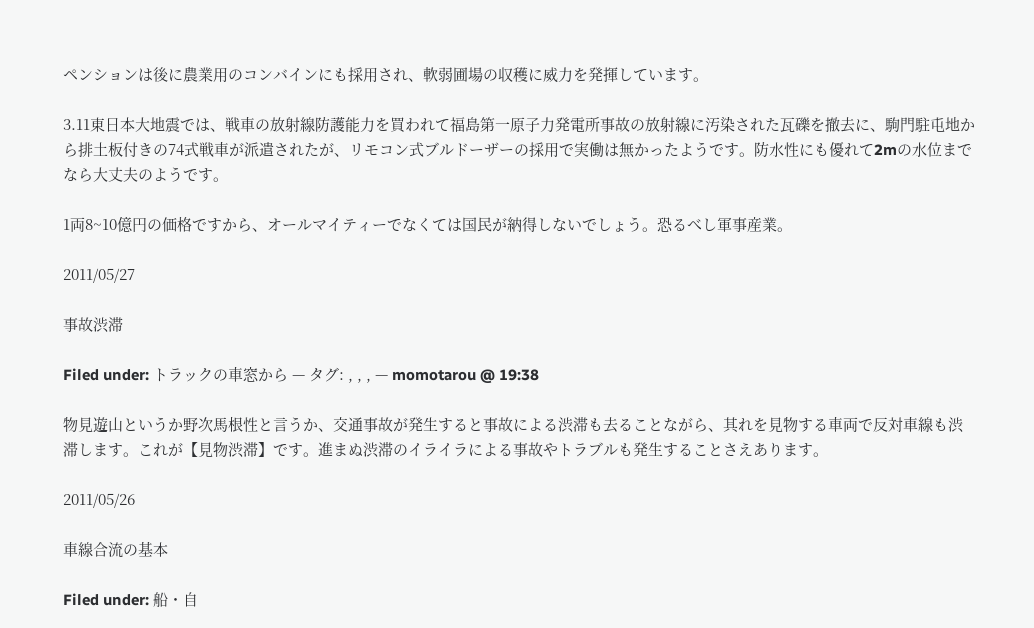ペンションは後に農業用のコンバインにも採用され、軟弱圃場の収穫に威力を発揮しています。

3.11東日本大地震では、戦車の放射線防護能力を買われて福島第一原子力発電所事故の放射線に汚染された瓦礫を撤去に、駒門駐屯地から排土板付きの74式戦車が派遣されたが、リモコン式ブルドーザーの採用で実働は無かったようです。防水性にも優れて2mの水位までなら大丈夫のようです。

1両8~10億円の価格ですから、オールマイティーでなくては国民が納得しないでしょう。恐るべし軍事産業。

2011/05/27

事故渋滞

Filed under: トラックの車窓から — タグ: , , , — momotarou @ 19:38

物見遊山というか野次馬根性と言うか、交通事故が発生すると事故による渋滞も去ることながら、其れを見物する車両で反対車線も渋滞します。これが【見物渋滞】です。進まぬ渋滞のイライラによる事故やトラブルも発生することさえあります。

2011/05/26

車線合流の基本

Filed under: 船・自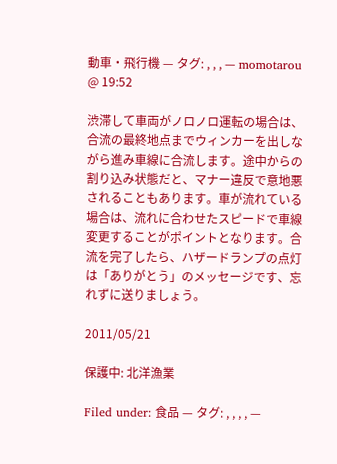動車・飛行機 — タグ: , , , — momotarou @ 19:52

渋滞して車両がノロノロ運転の場合は、合流の最終地点までウィンカーを出しながら進み車線に合流します。途中からの割り込み状態だと、マナー違反で意地悪されることもあります。車が流れている場合は、流れに合わせたスピードで車線変更することがポイントとなります。合流を完了したら、ハザードランプの点灯は「ありがとう」のメッセージです、忘れずに送りましょう。

2011/05/21

保護中: 北洋漁業

Filed under: 食品 — タグ: , , , , —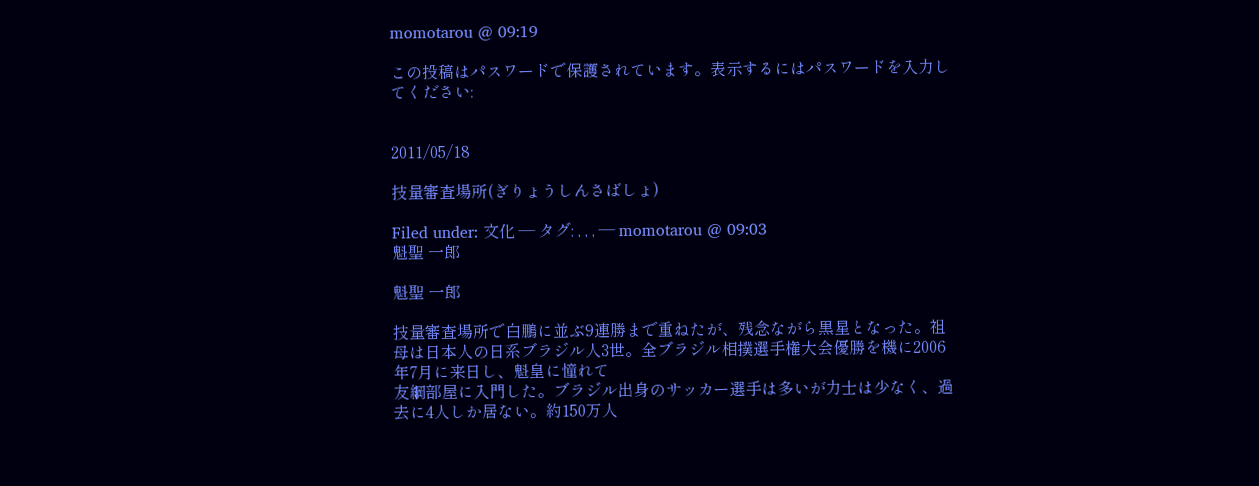momotarou @ 09:19

この投稿はパスワードで保護されています。表示するにはパスワードを入力してください:


2011/05/18

技量審査場所(ぎりょうしんさばしょ)

Filed under: 文化 — タグ: , , , — momotarou @ 09:03
魁聖 一郎

魁聖 一郎

技量審査場所で白鵬に並ぶ9連勝まで重ねたが、残念ながら黒星となった。祖母は日本人の日系ブラジル人3世。全ブラジル相撲選手権大会優勝を機に2006年7月に来日し、魁皇に憧れて
友綱部屋に入門した。ブラジル出身のサッカー選手は多いが力士は少なく、過去に4人しか居ない。約150万人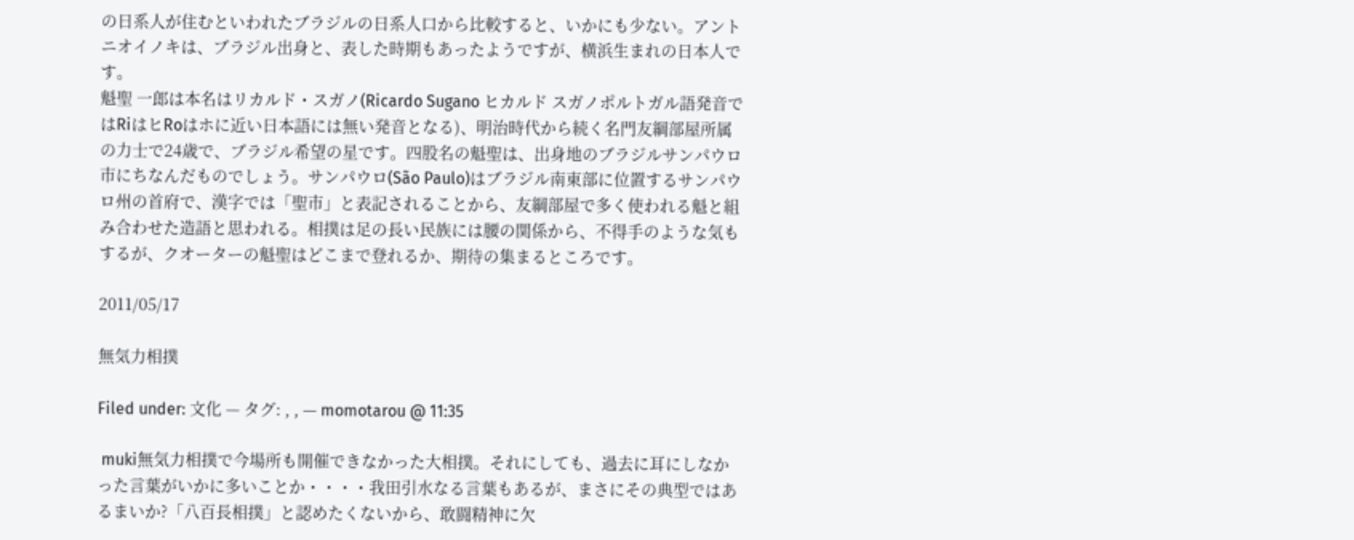の日系人が住むといわれたブラジルの日系人口から比較すると、いかにも少ない。アントニオイノキは、ブラジル出身と、表した時期もあったようですが、横浜生まれの日本人です。
魁聖 一郎は本名はリカルド・スガノ(Ricardo Sugano ヒカルド スガノポルトガル語発音ではRiはヒRoはホに近い日本語には無い発音となる)、明治時代から続く名門友綱部屋所属の力士で24歳で、ブラジル希望の星です。四股名の魁聖は、出身地のブラジルサンパウロ市にちなんだものでしょう。サンパウロ(São Paulo)はブラジル南東部に位置するサンパウロ州の首府で、漢字では「聖市」と表記されることから、友綱部屋で多く使われる魁と組み合わせた造語と思われる。相撲は足の長い民族には腰の関係から、不得手のような気もするが、クオーターの魁聖はどこまで登れるか、期待の集まるところです。

2011/05/17

無気力相撲

Filed under: 文化 — タグ: , , — momotarou @ 11:35

 muki無気力相撲で今場所も開催できなかった大相撲。それにしても、過去に耳にしなかった言葉がいかに多いことか・・・・我田引水なる言葉もあるが、まさにその典型ではあるまいか?「八百長相撲」と認めたくないから、敢闘精神に欠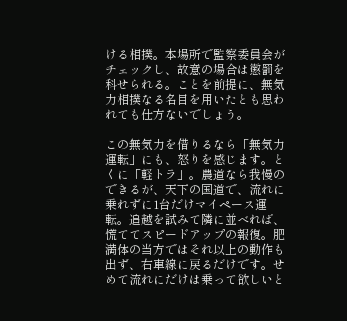ける相撲。本場所で監察委員会がチェックし、故意の場合は懲罰を科せられる。ことを前提に、無気力相撲なる名目を用いたとも思われても仕方ないでしょう。

この無気力を借りるなら「無気力運転」にも、怒りを感じます。とくに「軽トラ」。農道なら我慢のできるが、天下の国道で、流れに乗れずに1台だけマイペース運転。追越を試みて隣に並べれば、慌ててスピードアップの報復。肥満体の当方ではそれ以上の動作も出ず、右車線に戻るだけです。せめて流れにだけは乗って欲しいと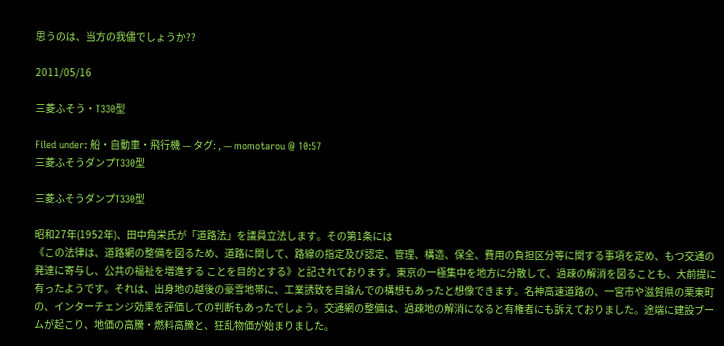思うのは、当方の我儘でしょうか??

2011/05/16

三菱ふそう・T330型

Filed under: 船・自動車・飛行機 — タグ: , — momotarou @ 10:57
三菱ふそうダンプT330型

三菱ふそうダンプT330型

昭和27年(1952年)、田中角栄氏が「道路法」を議員立法します。その第1条には
《この法律は、道路網の整備を図るため、道路に関して、路線の指定及び認定、管理、構造、保全、費用の負担区分等に関する事項を定め、もつ交通の発達に寄与し、公共の福祉を増進する ことを目的とする》と記されております。東京の一極集中を地方に分散して、過疎の解消を図ることも、大前提に有ったようです。それは、出身地の越後の豪雪地帯に、工業誘致を目論んでの構想もあったと想像できます。名神高速道路の、一宮市や滋賀県の栗東町の、インターチェンジ効果を評価しての判断もあったでしょう。交通網の整備は、過疎地の解消になると有権者にも訴えておりました。途端に建設ブームが起こり、地価の高騰・燃料高騰と、狂乱物価が始まりました。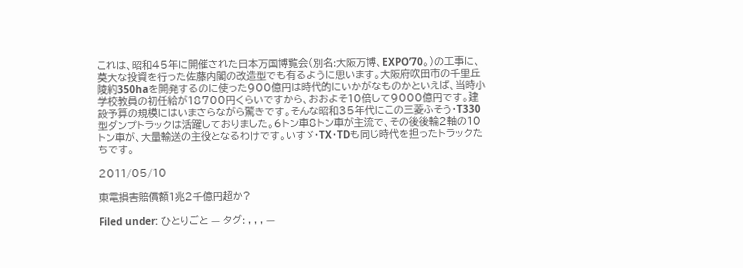これは、昭和45年に開催された日本万国博覧会(別名:大阪万博、EXPO’70。)の工事に、莫大な投資を行った佐藤内閣の改造型でも有るように思います。大阪府吹田市の千里丘陵約350haを開発するのに使った900億円は時代的にいかがなものかといえば、当時小学校教員の初任給が18700円くらいですから、おおよそ10倍して9000億円です。建設予算の規模にはいまさらながら驚きです。そんな昭和35年代にこの三菱ふそう・T330型ダンプトラックは活躍しておりました。6トン車8トン車が主流で、その後後輪2軸の10トン車が、大量輸送の主役となるわけです。いすゞ・TX・TDも同じ時代を担ったトラックたちです。

2011/05/10

東電損害賠償額1兆2千億円超か?

Filed under: ひとりごと — タグ: , , , —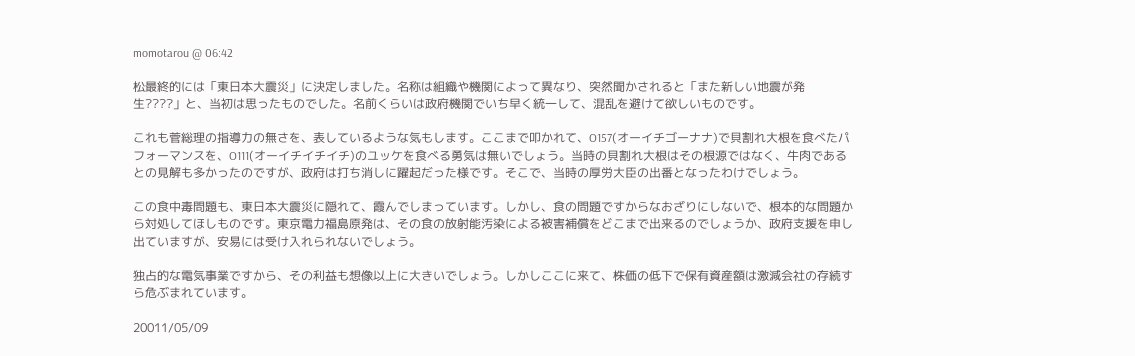momotarou @ 06:42

松最終的には「東日本大震災」に決定しました。名称は組織や機関によって異なり、突然聞かされると「また新しい地震が発生????」と、当初は思ったものでした。名前くらいは政府機関でいち早く統一して、混乱を避けて欲しいものです。

これも菅総理の指導力の無さを、表しているような気もします。ここまで叩かれて、O157(オーイチゴーナナ)で貝割れ大根を食べたパフォーマンスを、O111(オーイチイチイチ)のユッケを食べる勇気は無いでしょう。当時の貝割れ大根はその根源ではなく、牛肉であるとの見解も多かったのですが、政府は打ち消しに躍起だった様です。そこで、当時の厚労大臣の出番となったわけでしょう。

この食中毒問題も、東日本大震災に隠れて、霞んでしまっています。しかし、食の問題ですからなおざりにしないで、根本的な問題から対処してほしものです。東京電力福島原発は、その食の放射能汚染による被害補償をどこまで出来るのでしょうか、政府支援を申し出ていますが、安易には受け入れられないでしょう。

独占的な電気事業ですから、その利益も想像以上に大きいでしょう。しかしここに来て、株価の低下で保有資産額は激減会社の存続すら危ぶまれています。

20011/05/09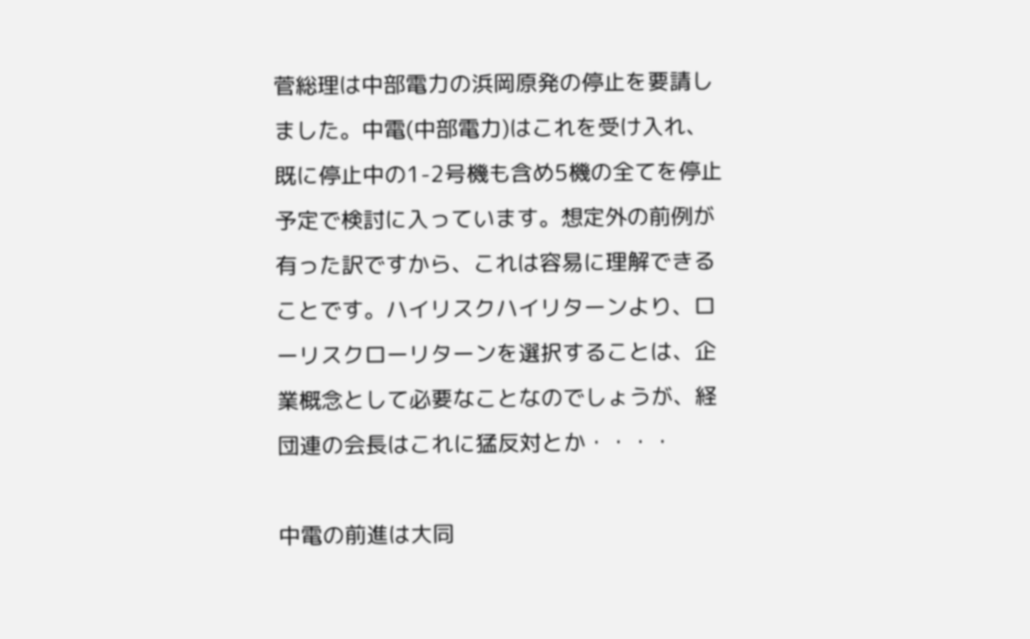菅総理は中部電力の浜岡原発の停止を要請しました。中電(中部電力)はこれを受け入れ、既に停止中の1-2号機も含め5機の全てを停止予定で検討に入っています。想定外の前例が有った訳ですから、これは容易に理解できることです。ハイリスクハイリターンより、ローリスクローリターンを選択することは、企業概念として必要なことなのでしょうが、経団連の会長はこれに猛反対とか・・・・

中電の前進は大同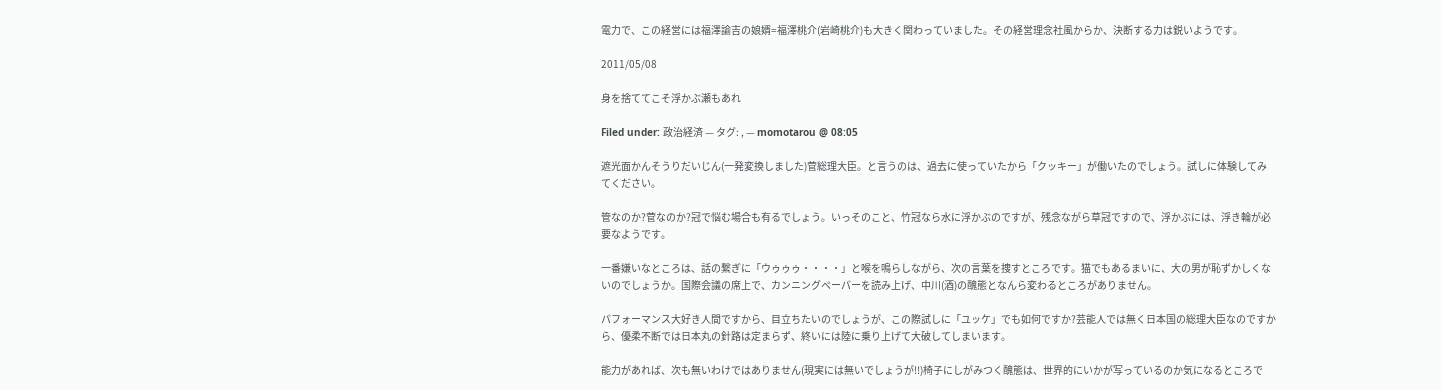電力で、この経営には福澤諭吉の娘婿=福澤桃介(岩崎桃介)も大きく関わっていました。その経営理念社風からか、決断する力は鋭いようです。

2011/05/08

身を捨ててこそ浮かぶ瀬もあれ

Filed under: 政治経済 — タグ: , — momotarou @ 08:05

遮光面かんそうりだいじん(一発変換しました)菅総理大臣。と言うのは、過去に使っていたから「クッキー」が働いたのでしょう。試しに体験してみてください。

管なのか?菅なのか?冠で悩む場合も有るでしょう。いっそのこと、竹冠なら水に浮かぶのですが、残念ながら草冠ですので、浮かぶには、浮き輪が必要なようです。

一番嫌いなところは、話の繋ぎに「ウゥゥゥ・・・・」と喉を鳴らしながら、次の言葉を捜すところです。猫でもあるまいに、大の男が恥ずかしくないのでしょうか。国際会議の席上で、カンニングペーパーを読み上げ、中川(酒)の醜態となんら変わるところがありません。

パフォーマンス大好き人間ですから、目立ちたいのでしょうが、この際試しに「ユッケ」でも如何ですか?芸能人では無く日本国の総理大臣なのですから、優柔不断では日本丸の針路は定まらず、終いには陸に乗り上げて大破してしまいます。

能力があれば、次も無いわけではありません(現実には無いでしょうが!!)椅子にしがみつく醜態は、世界的にいかが写っているのか気になるところで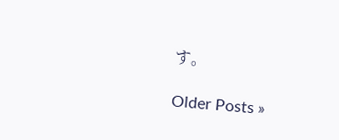す。

Older Posts »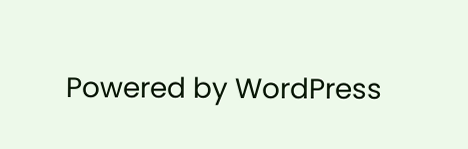Powered by WordPress